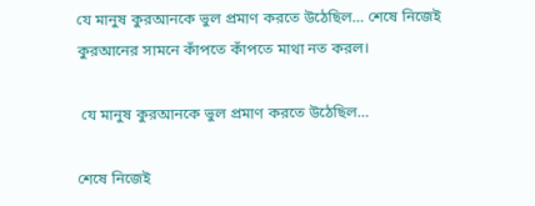যে মানুষ কুরআনকে ভুল প্রমাণ করতে উঠেছিল… শেষে নিজেই কুরআনের সামনে কাঁপতে কাঁপতে মাথা নত করল।

 যে মানুষ কুরআনকে ভুল প্রমাণ করতে উঠেছিল…

শেষে নিজেই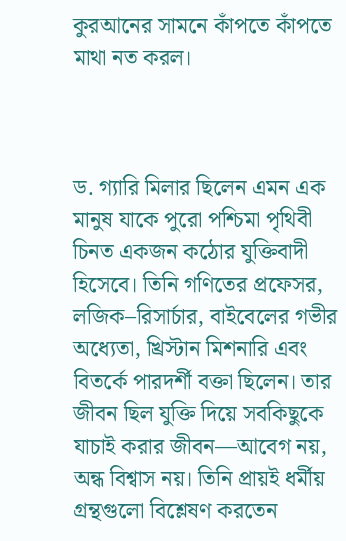কুরআনের সামনে কাঁপতে কাঁপতে মাথা নত করল।



ড. গ্যারি মিলার ছিলেন এমন এক মানুষ যাকে পুরো পশ্চিমা পৃথিবী চিনত একজন কঠোর যুক্তিবাদী হিসেবে। তিনি গণিতের প্রফেসর, লজিক–রিসার্চার, বাইবেলের গভীর অধ্যেতা, খ্রিস্টান মিশনারি এবং বিতর্কে পারদর্শী বক্তা ছিলেন। তার জীবন ছিল যুক্তি দিয়ে সবকিছুকে যাচাই করার জীবন—আবেগ নয়, অন্ধ বিশ্বাস নয়। তিনি প্রায়ই ধর্মীয় গ্রন্থগুলো বিশ্লেষণ করতেন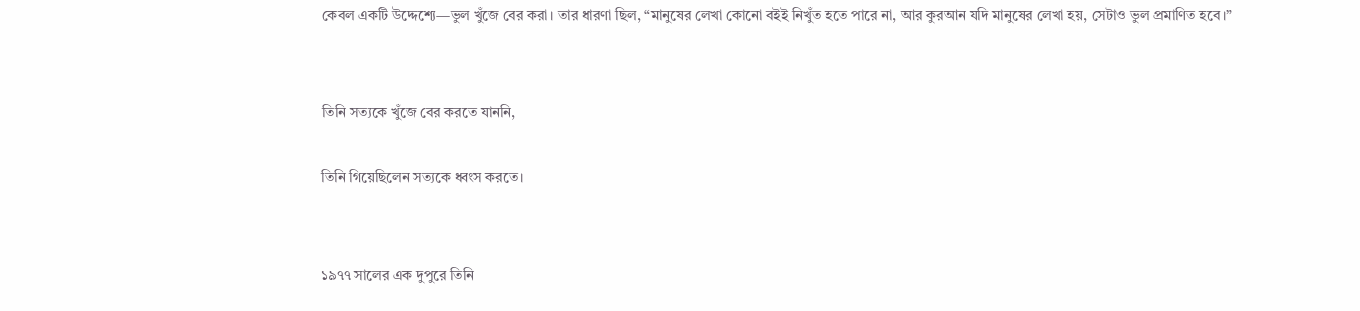কেবল একটি উদ্দেশ্যে—ভুল খুঁজে বের করা। তার ধারণা ছিল, “মানুষের লেখা কোনো বইই নিখুঁত হতে পারে না, আর কুরআন যদি মানুষের লেখা হয়, সেটাও ভুল প্রমাণিত হবে।”


তিনি সত্যকে খুঁজে বের করতে যাননি,

তিনি গিয়েছিলেন সত্যকে ধ্বংস করতে।


১৯৭৭ সালের এক দুপুরে তিনি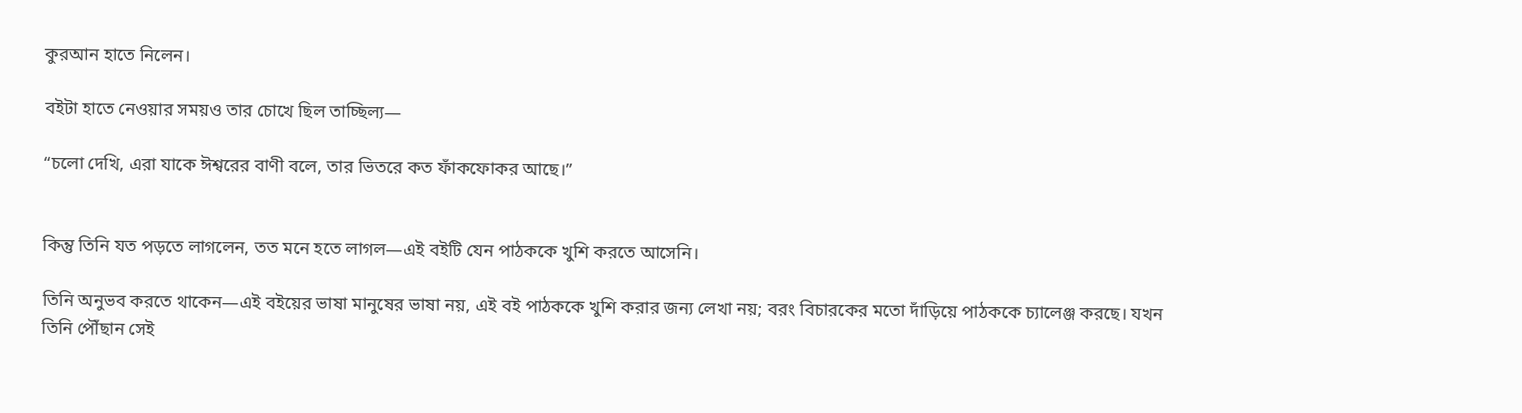কুরআন হাতে নিলেন।

বইটা হাতে নেওয়ার সময়ও তার চোখে ছিল তাচ্ছিল্য—

“চলো দেখি, এরা যাকে ঈশ্বরের বাণী বলে, তার ভিতরে কত ফাঁকফোকর আছে।”


কিন্তু তিনি যত পড়তে লাগলেন, তত মনে হতে লাগল—এই বইটি যেন পাঠককে খুশি করতে আসেনি।

তিনি অনুভব করতে থাকেন—এই বইয়ের ভাষা মানুষের ভাষা নয়, এই বই পাঠককে খুশি করার জন্য লেখা নয়; বরং বিচারকের মতো দাঁড়িয়ে পাঠককে চ্যালেঞ্জ করছে। যখন তিনি পৌঁছান সেই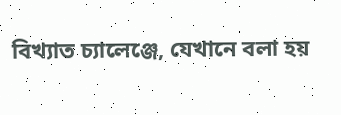বিখ্যাত চ্যালেঞ্জে, যেখানে বলা হয়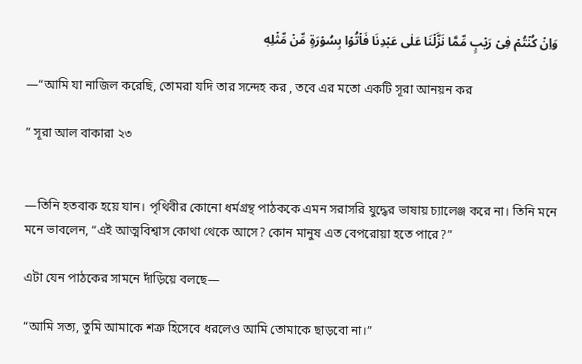وَاِنۡ کُنۡتُمۡ فِىۡ رَيۡبٍ مِّمَّا نَزَّلۡنَا عَلٰى عَبۡدِنَا فَاۡتُوۡا بِسُوۡرَةٍ مِّنۡ مِّثۡلِهٖ

—“আমি যা নাজিল করেছি, তোমরা যদি তার সন্দেহ কর , তবে এর মতো একটি সূরা আনয়ন কর

” সূরা আল বাকারা ২৩


—তিনি হতবাক হয়ে যান। পৃথিবীর কোনো ধর্মগ্রন্থ পাঠককে এমন সরাসরি যুদ্ধের ভাষায় চ্যালেঞ্জ করে না। তিনি মনে মনে ভাবলেন, “এই আত্মবিশ্বাস কোথা থেকে আসে? কোন মানুষ এত বেপরোয়া হতে পারে?”

এটা যেন পাঠকের সামনে দাঁড়িয়ে বলছে—

“আমি সত্য, তুমি আমাকে শত্রু হিসেবে ধরলেও আমি তোমাকে ছাড়বো না।”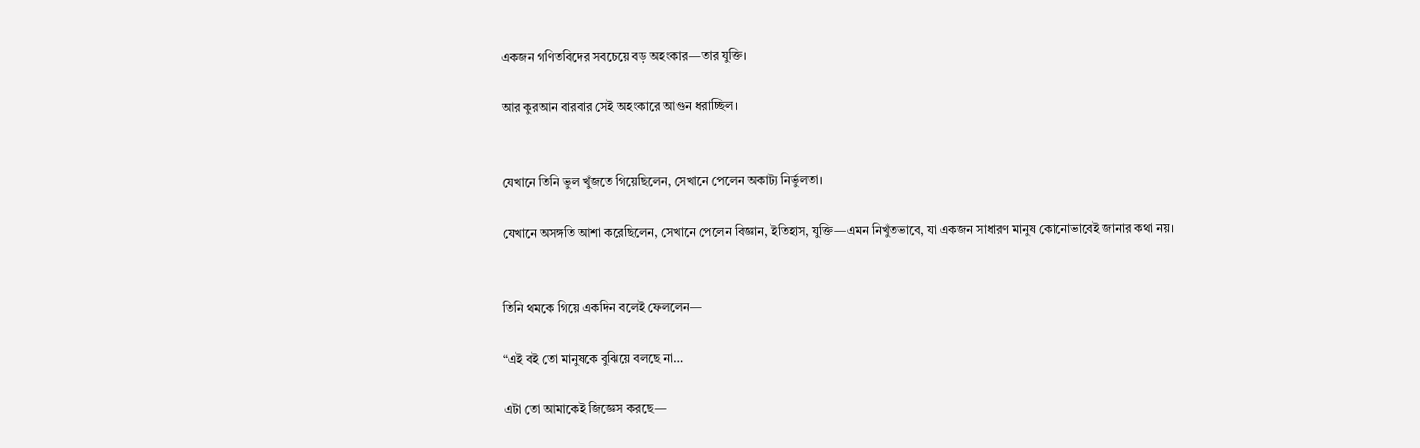একজন গণিতবিদের সবচেয়ে বড় অহংকার—তার যুক্তি।

আর কুরআন বারবার সেই অহংকারে আগুন ধরাচ্ছিল।


যেখানে তিনি ভুল খুঁজতে গিয়েছিলেন, সেখানে পেলেন অকাট্য নির্ভুলতা।

যেখানে অসঙ্গতি আশা করেছিলেন, সেখানে পেলেন বিজ্ঞান, ইতিহাস, যুক্তি—এমন নিখুঁতভাবে, যা একজন সাধারণ মানুষ কোনোভাবেই জানার কথা নয়।


তিনি থমকে গিয়ে একদিন বলেই ফেললেন—

“এই বই তো মানুষকে বুঝিয়ে বলছে না…

এটা তো আমাকেই জিজ্ঞেস করছে—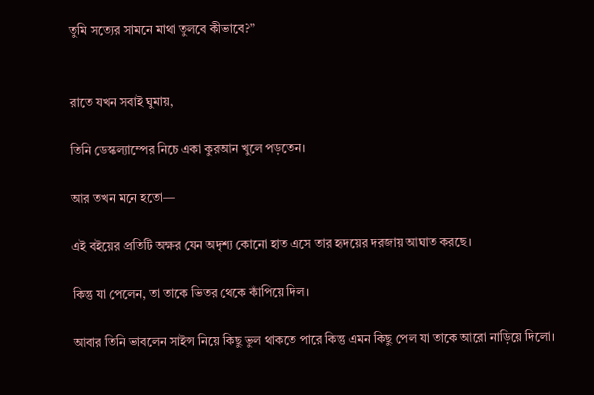তুমি সত্যের সামনে মাথা তুলবে কীভাবে?”


রাতে যখন সবাই ঘুমায়,

তিনি ডেস্কল্যাম্পের নিচে একা কুরআন খুলে পড়তেন।

আর তখন মনে হতো—

এই বইয়ের প্রতিটি অক্ষর যেন অদৃশ্য কোনো হাত এসে তার হৃদয়ের দরজায় আঘাত করছে।

কিন্তু যা পেলেন, তা তাকে ভিতর থেকে কাঁপিয়ে দিল।

আবার তিনি ভাবলেন সাইন্স নিয়ে কিছু ভুল থাকতে পারে কিন্তু এমন কিছু পেল যা তাকে আরো নাড়িয়ে দিলো।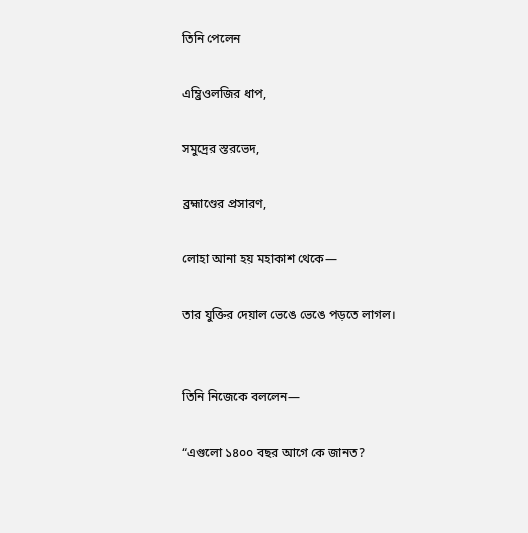তিনি পেলেন

এম্ব্রিওলজির ধাপ,

সমুদ্রের স্তরভেদ,

ব্রহ্মাণ্ডের প্রসারণ,

লোহা আনা হয় মহাকাশ থেকে—

তার যুক্তির দেয়াল ভেঙে ভেঙে পড়তে লাগল।


তিনি নিজেকে বললেন—

“এগুলো ১৪০০ বছর আগে কে জানত?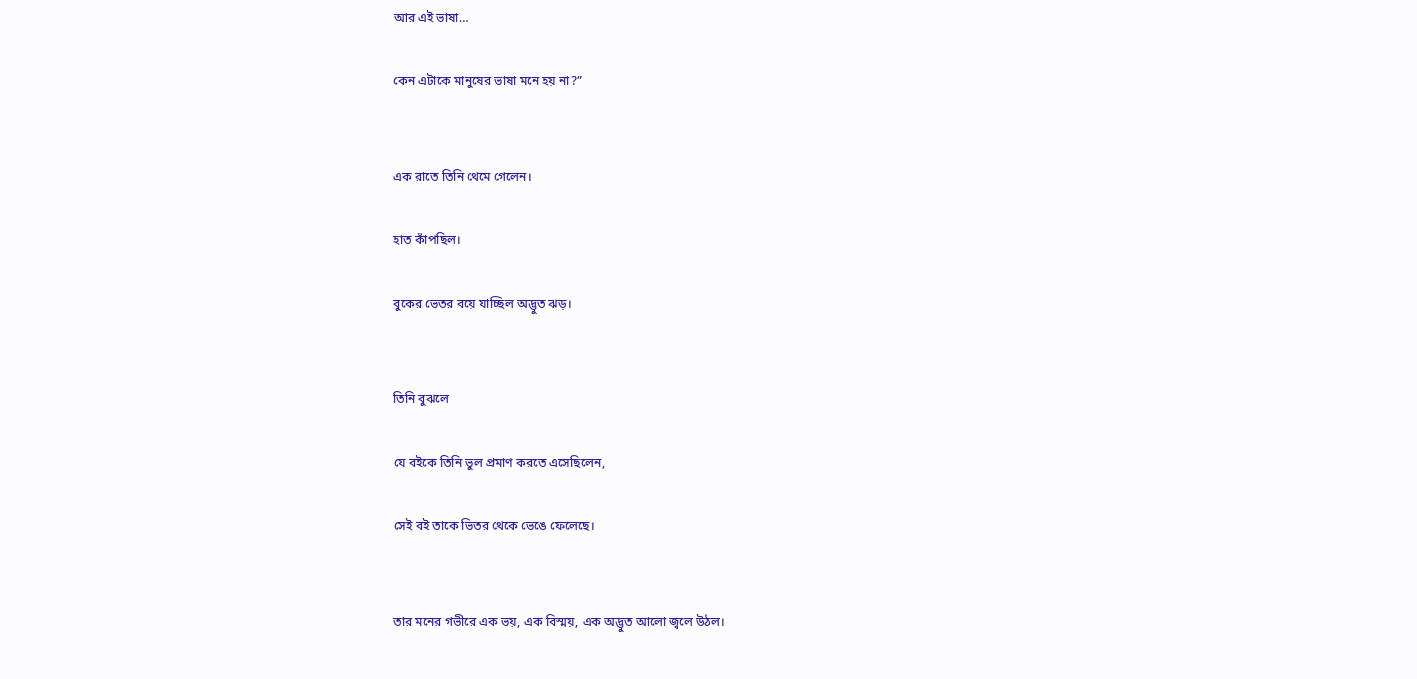আর এই ভাষা…

কেন এটাকে মানুষের ভাষা মনে হয় না?”


এক রাতে তিনি থেমে গেলেন।

হাত কাঁপছিল।

বুকের ভেতর বয়ে যাচ্ছিল অদ্ভুত ঝড়।


তিনি বুঝলে

যে বইকে তিনি ভুল প্রমাণ করতে এসেছিলেন,

সেই বই তাকে ভিতর থেকে ভেঙে ফেলেছে।


তার মনের গভীরে এক ভয়, এক বিস্ময়, এক অদ্ভুত আলো জ্বলে উঠল।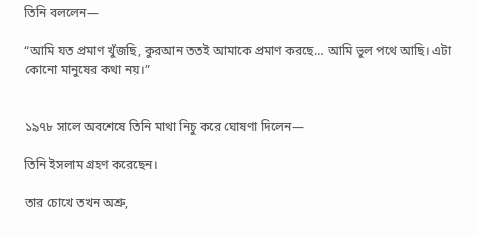তিনি বললেন—

“আমি যত প্রমাণ খুঁজছি, কুরআন ততই আমাকে প্রমাণ করছে… আমি ভুল পথে আছি। এটা কোনো মানুষের কথা নয়।”


১৯৭৮ সালে অবশেষে তিনি মাথা নিচু করে ঘোষণা দিলেন—

তিনি ইসলাম গ্রহণ করেছেন।

তার চোখে তখন অশ্রু,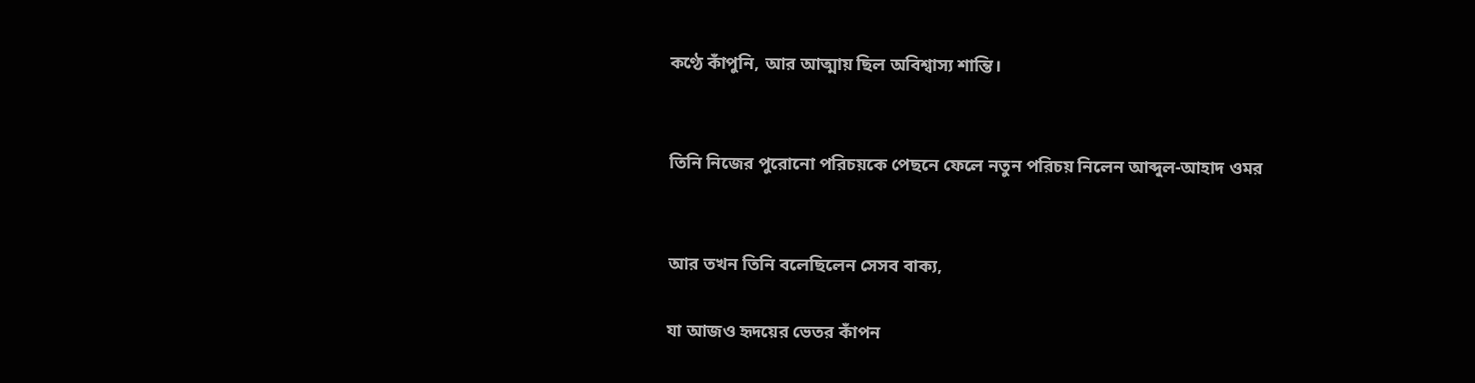কণ্ঠে কাঁপুনি, আর আত্মায় ছিল অবিশ্বাস্য শান্তি।


তিনি নিজের পুরোনো পরিচয়কে পেছনে ফেলে নতুন পরিচয় নিলেন আব্দুল-আহাদ ওমর


আর তখন তিনি বলেছিলেন সেসব বাক্য,

যা আজও হৃদয়ের ভেতর কাঁপন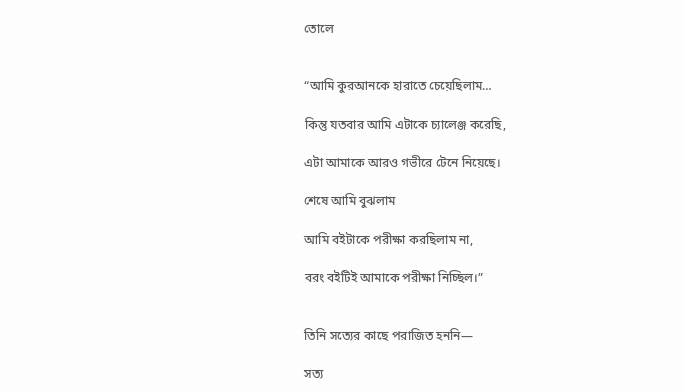তোলে


“আমি কুরআনকে হারাতে চেয়েছিলাম…

কিন্তু যতবার আমি এটাকে চ্যালেঞ্জ করেছি,

এটা আমাকে আরও গভীরে টেনে নিয়েছে।

শেষে আমি বুঝলাম

আমি বইটাকে পরীক্ষা করছিলাম না,

বরং বইটিই আমাকে পরীক্ষা নিচ্ছিল।”


তিনি সত্যের কাছে পরাজিত হননি—

সত্য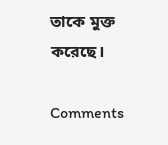তাকে মুক্ত করেছে।

Comments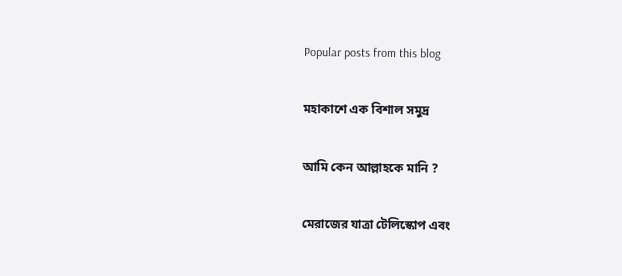Popular posts from this blog

মহাকাশে এক বিশাল সমুদ্র

আমি কেন আল্লাহকে মানি ?

মেরাজের যাত্রা টেলিস্কোপ এবং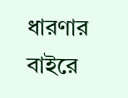ধারণার বাইরে